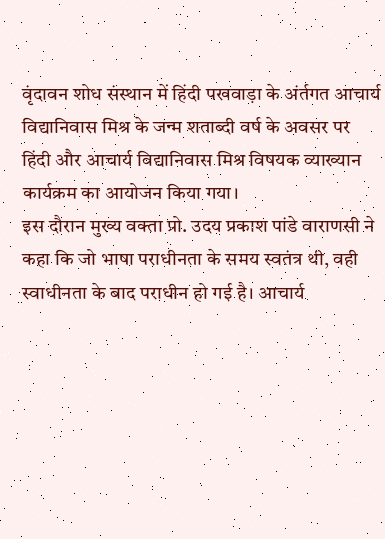वृंदावन शोध संस्थान में हिंदी पखवाड़ा के अंर्तगत आचार्य विद्यानिवास मिश्र के जन्म शताब्दी वर्ष के अवसर पर हिंदी और आचार्य विद्यानिवास मिश्र विषयक व्याख्यान कार्यक्रम का आयोजन किया गया।
इस दौरान मुख्य वक्ता प्रो. उदय प्रकाश पांडे वाराणसी ने कहा कि जो भाषा पराधीनता के समय स्वतंत्र थी, वही स्वाधीनता के बाद पराधीन हो गई है। आचार्य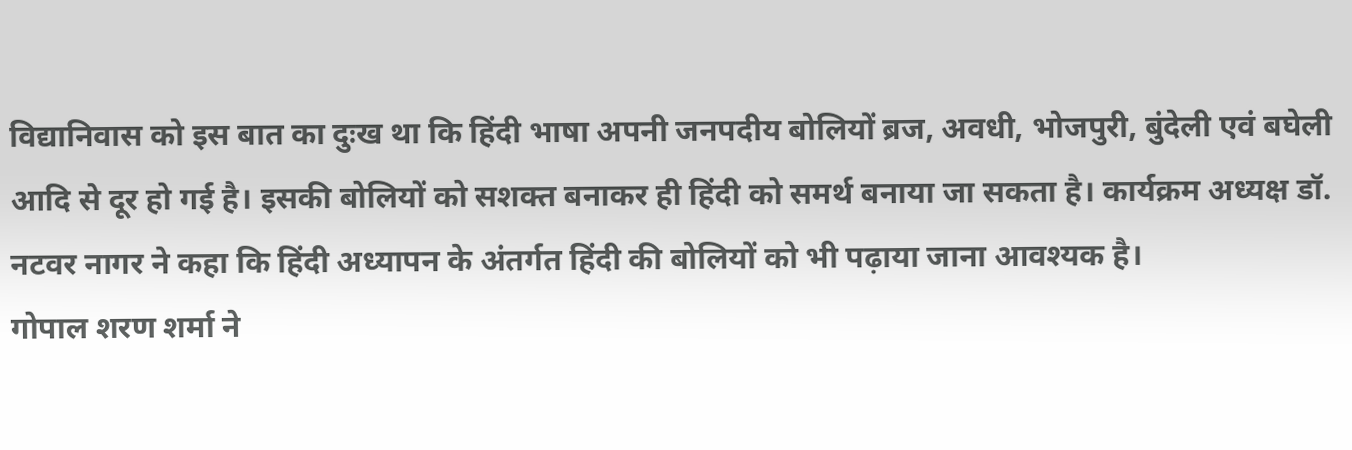विद्यानिवास को इस बात का दुःख था कि हिंदी भाषा अपनी जनपदीय बोलियों ब्रज, अवधी, भोजपुरी, बुंदेली एवं बघेली आदि से दूर हो गई है। इसकी बोलियों को सशक्त बनाकर ही हिंदी को समर्थ बनाया जा सकता है। कार्यक्रम अध्यक्ष डॉ. नटवर नागर ने कहा कि हिंदी अध्यापन के अंतर्गत हिंदी की बोलियों को भी पढ़ाया जाना आवश्यक है।
गोपाल शरण शर्मा ने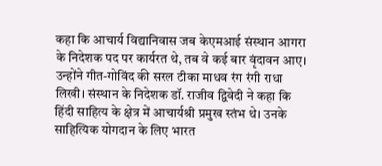कहा कि आचार्य विद्यानिवास जब केएमआई संस्थान आगरा के निदेशक पद पर कार्यरत थे, तब वे कई बार वृंदावन आए। उन्होंने गीत-गोविंद की सरल टीका माधव रंग रंगी राधा लिखी। संस्थान के निदेशक डॉ. राजीव द्विवेदी ने कहा कि हिंदी साहित्य के क्षेत्र में आचार्यश्री प्रमुख स्तंभ थे। उनके साहित्यिक योगदान के लिए भारत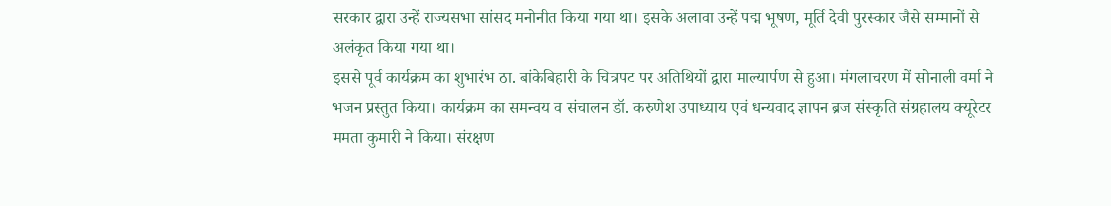सरकार द्वारा उन्हें राज्यसभा सांसद मनोनीत किया गया था। इसके अलावा उन्हें पद्म भूषण, मूर्ति देवी पुरस्कार जैसे सम्मानों से अलंकृत किया गया था।
इससे पूर्व कार्यक्रम का शुभारंभ ठा. बांकेबिहारी के चित्रपट पर अतिथियों द्वारा माल्यार्पण से हुआ। मंगलाचरण में सोनाली वर्मा ने भजन प्रस्तुत किया। कार्यक्रम का समन्वय व संचालन डॉ. करुणेश उपाध्याय एवं धन्यवाद ज्ञापन ब्रज संस्कृति संग्रहालय क्यूरेटर ममता कुमारी ने किया। संरक्षण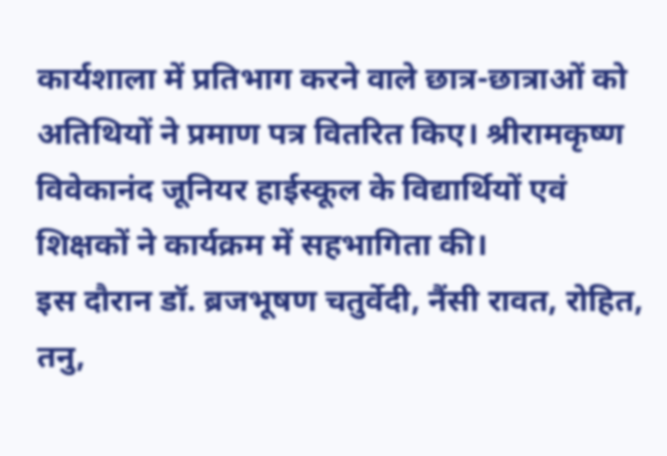कार्यशाला में प्रतिभाग करने वाले छात्र-छात्राओं को अतिथियों ने प्रमाण पत्र वितरित किए। श्रीरामकृष्ण विवेकानंद जूनियर हाईस्कूल के विद्यार्थियों एवं शिक्षकों ने कार्यक्रम में सहभागिता की।
इस दौरान डॉ. ब्रजभूषण चतुर्वेदी, नैंसी रावत, रोहित, तनु,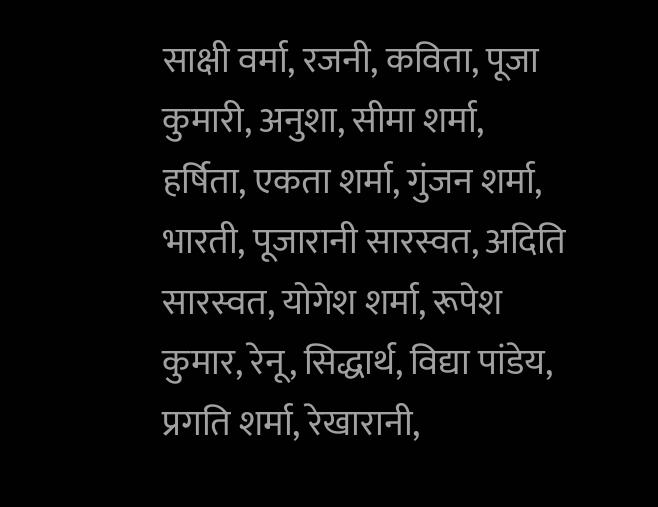साक्षी वर्मा, रजनी, कविता, पूजा कुमारी, अनुशा, सीमा शर्मा, हर्षिता, एकता शर्मा, गुंजन शर्मा, भारती, पूजारानी सारस्वत, अदिति सारस्वत, योगेश शर्मा, रूपेश कुमार, रेनू, सिद्धार्थ, विद्या पांडेय, प्रगति शर्मा, रेखारानी,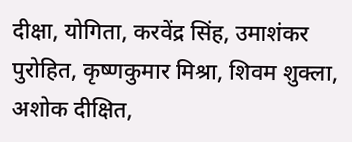दीक्षा, योगिता, करवेंद्र सिंह, उमाशंकर पुरोहित, कृष्णकुमार मिश्रा, शिवम शुक्ला, अशोक दीक्षित,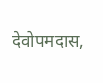देवोपमदास,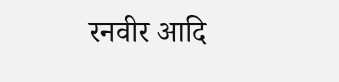रनवीर आदि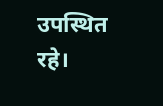उपस्थित रहे।